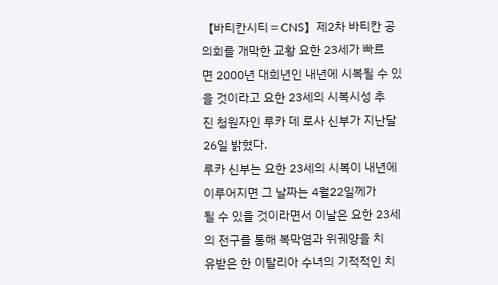【바티칸시티〓CNS】제2차 바티칸 공의회를 개막한 교황 요한 23세가 빠르
면 2000년 대희년인 내년에 시복될 수 있을 것이라고 요한 23세의 시복시성 추
진 청원자인 루카 데 로사 신부가 지난달 26일 밝혔다.
루카 신부는 요한 23세의 시복이 내년에 이루어지면 그 날짜는 4월22일께가
될 수 있을 것이라면서 이날은 요한 23세의 전구를 통해 복막염과 위궤양을 치
유받은 한 이탈리아 수녀의 기적적인 치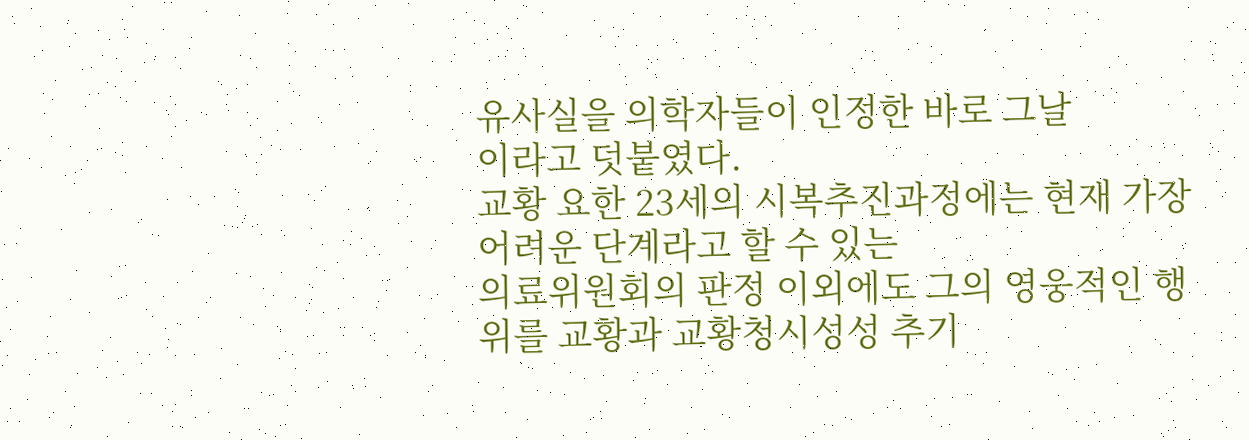유사실을 의학자들이 인정한 바로 그날
이라고 덧붙였다.
교황 요한 23세의 시복추진과정에는 현재 가장 어려운 단계라고 할 수 있는
의료위원회의 판정 이외에도 그의 영웅적인 행위를 교황과 교황청시성성 추기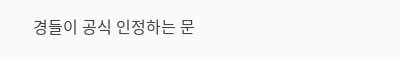경들이 공식 인정하는 문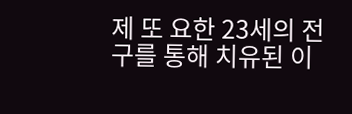제 또 요한 23세의 전구를 통해 치유된 이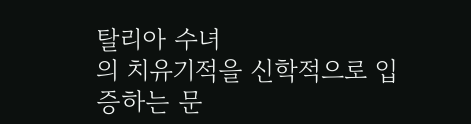탈리아 수녀
의 치유기적을 신학적으로 입증하는 문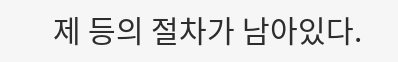제 등의 절차가 남아있다.